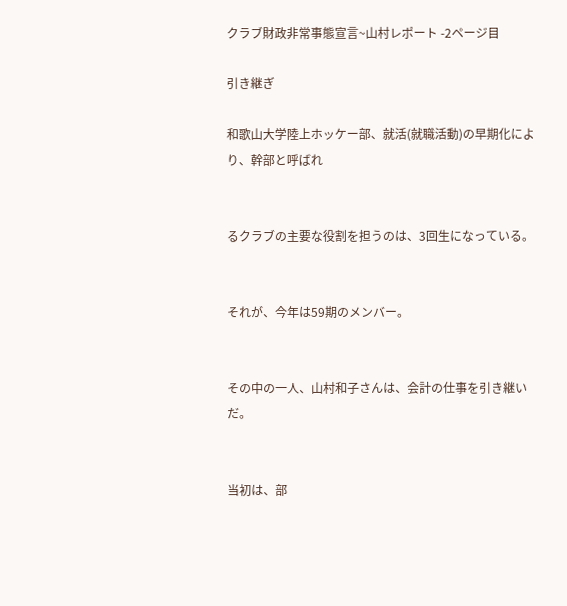クラブ財政非常事態宣言~山村レポート -2ページ目

引き継ぎ

和歌山大学陸上ホッケー部、就活(就職活動)の早期化により、幹部と呼ばれ


るクラブの主要な役割を担うのは、3回生になっている。


それが、今年は59期のメンバー。


その中の一人、山村和子さんは、会計の仕事を引き継いだ。


当初は、部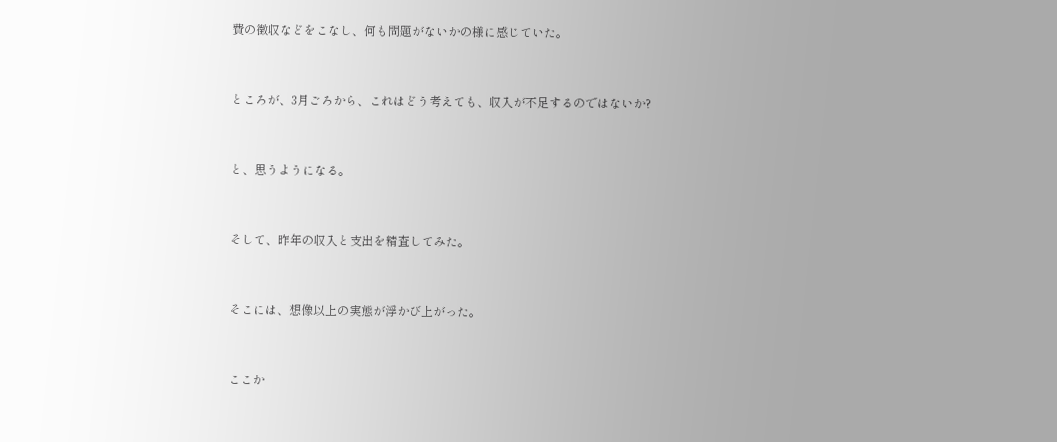費の徴収などをこなし、何も問題がないかの様に感じていた。


ところが、3月ごろから、これはどう考えても、収入が不足するのではないか?


と、思うようになる。


そして、昨年の収入と支出を精査してみた。


そこには、想像以上の実態が浮かび上がった。


ここか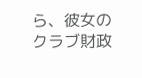ら、彼女のクラブ財政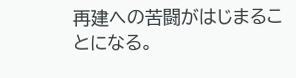再建への苦闘がはじまることになる。